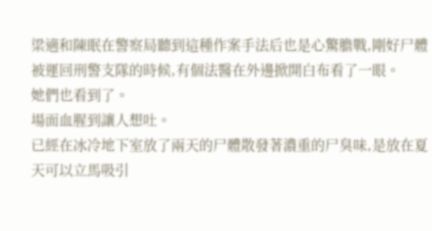梁適和陳眠在警察局聽到這種作案手法后也是心驚膽戰,剛好尸體被運回刑警支隊的時候,有個法醫在外邊掀開白布看了一眼。
她們也看到了。
場面血腥到讓人想吐。
已經在冰冷地下室放了兩天的尸體散發著濃重的尸臭味,是放在夏天可以立馬吸引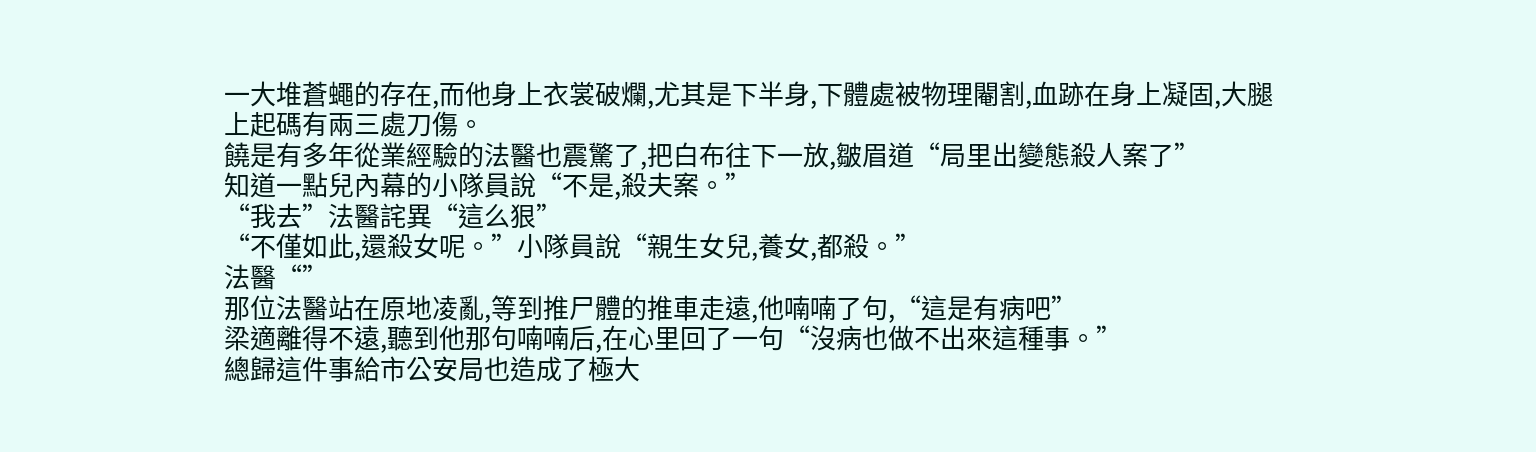一大堆蒼蠅的存在,而他身上衣裳破爛,尤其是下半身,下體處被物理閹割,血跡在身上凝固,大腿上起碼有兩三處刀傷。
饒是有多年從業經驗的法醫也震驚了,把白布往下一放,皺眉道“局里出變態殺人案了”
知道一點兒內幕的小隊員說“不是,殺夫案。”
“我去”法醫詫異“這么狠”
“不僅如此,還殺女呢。”小隊員說“親生女兒,養女,都殺。”
法醫“”
那位法醫站在原地凌亂,等到推尸體的推車走遠,他喃喃了句,“這是有病吧”
梁適離得不遠,聽到他那句喃喃后,在心里回了一句“沒病也做不出來這種事。”
總歸這件事給市公安局也造成了極大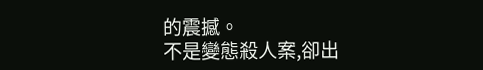的震撼。
不是變態殺人案,卻出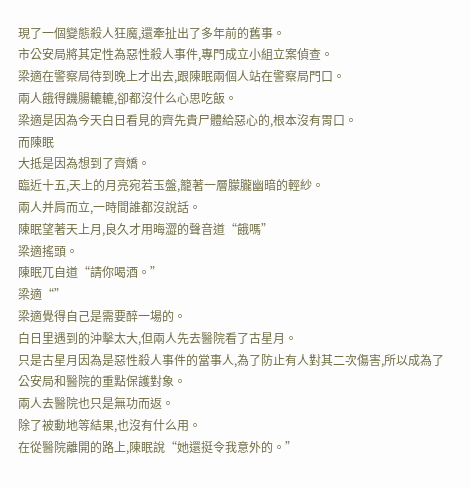現了一個變態殺人狂魔,還牽扯出了多年前的舊事。
市公安局將其定性為惡性殺人事件,專門成立小組立案偵查。
梁適在警察局待到晚上才出去,跟陳眠兩個人站在警察局門口。
兩人餓得饑腸轆轆,卻都沒什么心思吃飯。
梁適是因為今天白日看見的齊先貴尸體給惡心的,根本沒有胃口。
而陳眠
大抵是因為想到了齊嬌。
臨近十五,天上的月亮宛若玉盤,籠著一層朦朧幽暗的輕紗。
兩人并肩而立,一時間誰都沒說話。
陳眠望著天上月,良久才用晦澀的聲音道“餓嗎”
梁適搖頭。
陳眠兀自道“請你喝酒。”
梁適“”
梁適覺得自己是需要醉一場的。
白日里遇到的沖擊太大,但兩人先去醫院看了古星月。
只是古星月因為是惡性殺人事件的當事人,為了防止有人對其二次傷害,所以成為了公安局和醫院的重點保護對象。
兩人去醫院也只是無功而返。
除了被動地等結果,也沒有什么用。
在從醫院離開的路上,陳眠說“她還挺令我意外的。”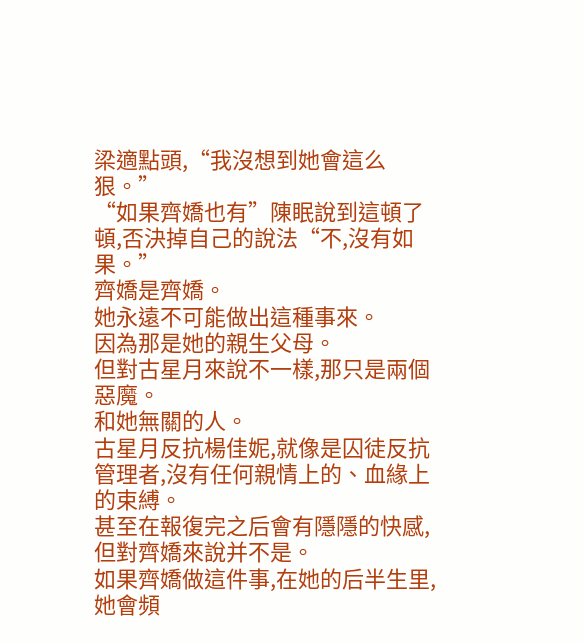梁適點頭,“我沒想到她會這么狠。”
“如果齊嬌也有”陳眠說到這頓了頓,否決掉自己的說法“不,沒有如果。”
齊嬌是齊嬌。
她永遠不可能做出這種事來。
因為那是她的親生父母。
但對古星月來說不一樣,那只是兩個惡魔。
和她無關的人。
古星月反抗楊佳妮,就像是囚徒反抗管理者,沒有任何親情上的、血緣上的束縛。
甚至在報復完之后會有隱隱的快感,但對齊嬌來說并不是。
如果齊嬌做這件事,在她的后半生里,她會頻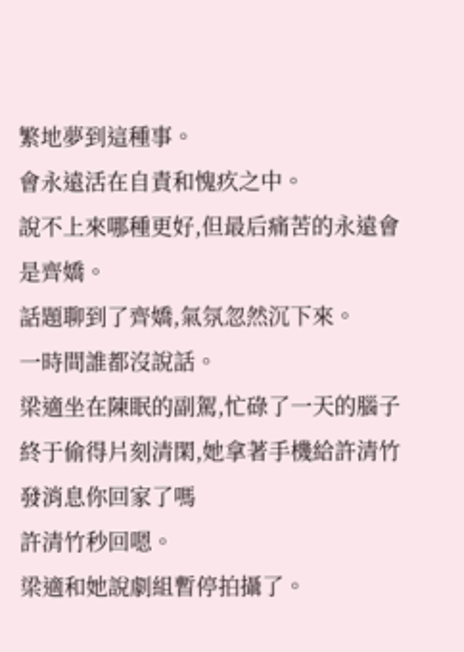繁地夢到這種事。
會永遠活在自責和愧疚之中。
說不上來哪種更好,但最后痛苦的永遠會是齊嬌。
話題聊到了齊嬌,氣氛忽然沉下來。
一時間誰都沒說話。
梁適坐在陳眠的副駕,忙碌了一天的腦子終于偷得片刻清閑,她拿著手機給許清竹發消息你回家了嗎
許清竹秒回嗯。
梁適和她說劇組暫停拍攝了。